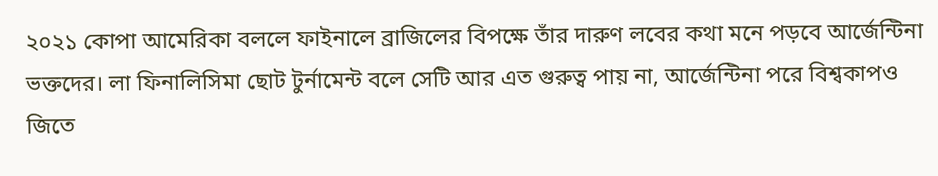২০২১ কোপা আমেরিকা বললে ফাইনালে ব্রাজিলের বিপক্ষে তাঁর দারুণ লবের কথা মনে পড়বে আর্জেন্টিনা ভক্তদের। লা ফিনালিসিমা ছোট টুর্নামেন্ট বলে সেটি আর এত গুরুত্ব পায় না, আর্জেন্টিনা পরে বিশ্বকাপও জিতে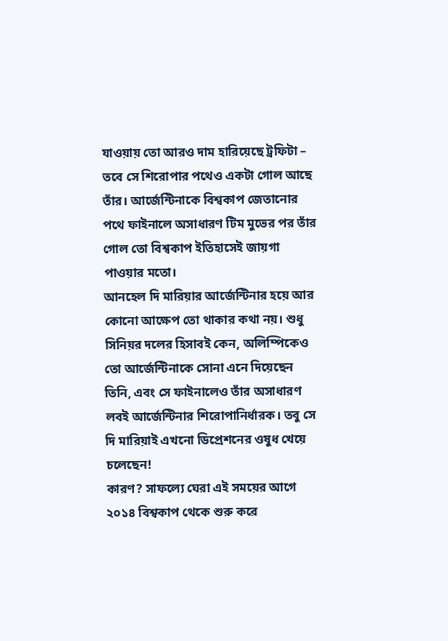যাওয়ায় তো আরও দাম হারিয়েছে ট্রফিটা – তবে সে শিরোপার পথেও একটা গোল আছে তাঁর। আর্জেন্টিনাকে বিশ্বকাপ জেতানোর পথে ফাইনালে অসাধারণ টিম মুভের পর তাঁর গোল তো বিশ্বকাপ ইতিহাসেই জায়গা পাওয়ার মতো।
আনহেল দি মারিয়ার আর্জেন্টিনার হয়ে আর কোনো আক্ষেপ তো থাকার কথা নয়। শুধু সিনিয়র দলের হিসাবই কেন, অলিম্পিকেও তো আর্জেন্টিনাকে সোনা এনে দিয়েছেন তিনি, এবং সে ফাইনালেও তাঁর অসাধারণ লবই আর্জেন্টিনার শিরোপানির্ধারক। তবু সে দি মারিয়াই এখনো ডিপ্রেশনের ওষুধ খেয়ে চলেছেন!
কারণ? সাফল্যে ঘেরা এই সময়ের আগে ২০১৪ বিশ্বকাপ থেকে শুরু করে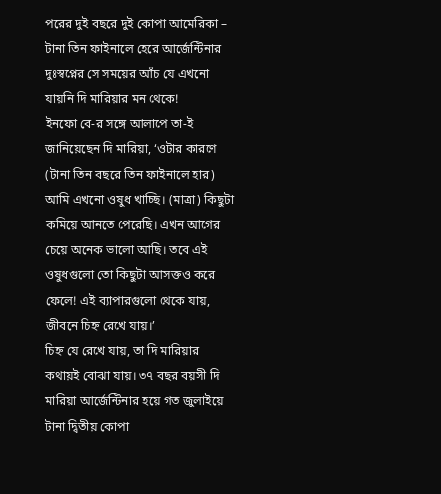পরের দুই বছরে দুই কোপা আমেরিকা – টানা তিন ফাইনালে হেরে আর্জেন্টিনার দুঃস্বপ্নের সে সময়ের আঁচ যে এখনো যায়নি দি মারিয়ার মন থেকে!
ইনফো বে-র সঙ্গে আলাপে তা-ই জানিয়েছেন দি মারিয়া, ‘ওটার কারণে (টানা তিন বছরে তিন ফাইনালে হার) আমি এখনো ওষুধ খাচ্ছি। (মাত্রা) কিছুটা কমিয়ে আনতে পেরেছি। এখন আগের চেয়ে অনেক ভালো আছি। তবে এই ওষুধগুলো তো কিছুটা আসক্তও করে ফেলে! এই ব্যাপারগুলো থেকে যায়, জীবনে চিহ্ন রেখে যায়।’
চিহ্ন যে রেখে যায়, তা দি মারিয়ার কথায়ই বোঝা যায়। ৩৭ বছর বয়সী দি মারিয়া আর্জেন্টিনার হয়ে গত জুলাইয়ে টানা দ্বিতীয় কোপা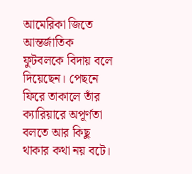আমেরিকা জিতে আন্তর্জাতিক ফুটবলকে বিদায় বলে দিয়েছেন। পেছনে ফিরে তাকালে তাঁর ক্যারিয়ারে অপূর্ণতা বলতে আর কিছু থাকার কথা নয় বটে।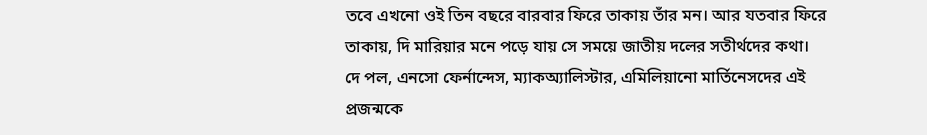তবে এখনো ওই তিন বছরে বারবার ফিরে তাকায় তাঁর মন। আর যতবার ফিরে তাকায়, দি মারিয়ার মনে পড়ে যায় সে সময়ে জাতীয় দলের সতীর্থদের কথা।
দে পল, এনসো ফের্নান্দেস, ম্যাকঅ্যালিস্টার, এমিলিয়ানো মার্তিনেসদের এই প্রজন্মকে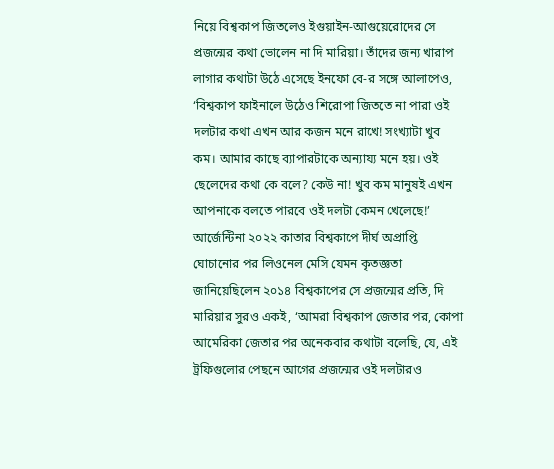নিয়ে বিশ্বকাপ জিতলেও ইগুয়াইন-আগুয়েরোদের সে প্রজন্মের কথা ভোলেন না দি মারিয়া। তাঁদের জন্য খারাপ লাগার কথাটা উঠে এসেছে ইনফো বে-র সঙ্গে আলাপেও, ‘বিশ্বকাপ ফাইনালে উঠেও শিরোপা জিততে না পারা ওই দলটার কথা এখন আর কজন মনে রাখে! সংখ্যাটা খুব কম। আমার কাছে ব্যাপারটাকে অন্যায্য মনে হয়। ওই ছেলেদের কথা কে বলে? কেউ না! খুব কম মানুষই এখন আপনাকে বলতে পারবে ওই দলটা কেমন খেলেছে!’
আর্জেন্টিনা ২০২২ কাতার বিশ্বকাপে দীর্ঘ অপ্রাপ্তি ঘোচানোর পর লিওনেল মেসি যেমন কৃতজ্ঞতা জানিয়েছিলেন ২০১৪ বিশ্বকাপের সে প্রজন্মের প্রতি, দি মারিয়ার সুরও একই, ‘আমরা বিশ্বকাপ জেতার পর, কোপা আমেরিকা জেতার পর অনেকবার কথাটা বলেছি, যে, এই ট্রফিগুলোর পেছনে আগের প্রজন্মের ওই দলটারও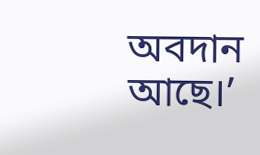অবদান আছে।’